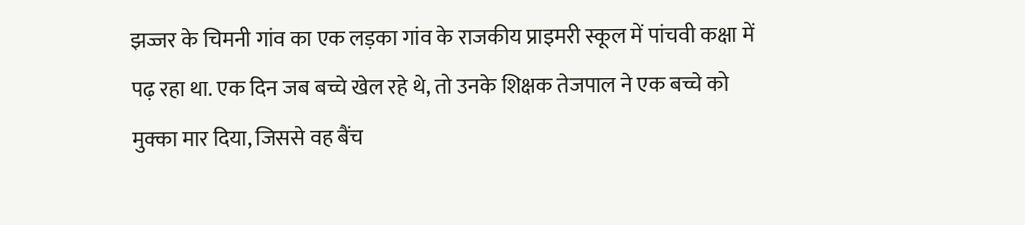झज्जर के चिमनी गांव का एक लड़का गांव के राजकीय प्राइमरी स्कूल में पांचवी कक्षा में पढ़ रहा था. एक दिन जब बच्चे खेल रहे थे, तो उनके शिक्षक तेजपाल ने एक बच्चे को मुक्का मार दिया, जिससे वह बैंच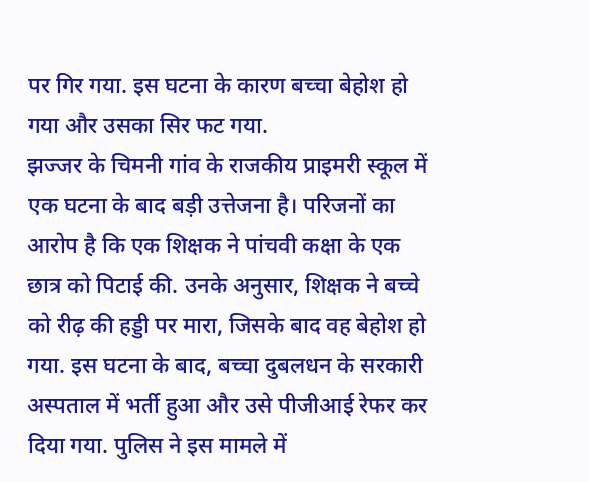पर गिर गया. इस घटना के कारण बच्चा बेहोश हो गया और उसका सिर फट गया.
झज्जर के चिमनी गांव के राजकीय प्राइमरी स्कूल में एक घटना के बाद बड़ी उत्तेजना है। परिजनों का आरोप है कि एक शिक्षक ने पांचवी कक्षा के एक छात्र को पिटाई की. उनके अनुसार, शिक्षक ने बच्चे को रीढ़ की हड्डी पर मारा, जिसके बाद वह बेहोश हो गया. इस घटना के बाद, बच्चा दुबलधन के सरकारी अस्पताल में भर्ती हुआ और उसे पीजीआई रेफर कर दिया गया. पुलिस ने इस मामले में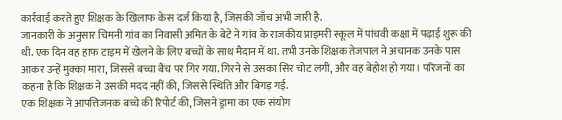कार्रवाई करते हुए शिक्षक के खिलाफ केस दर्ज किया है, जिसकी जाँच अभी जारी है.
जानकारी के अनुसार चिमनी गांव का निवासी अमित के बेटे ने गांव के राजकीय प्राइमरी स्कूल में पांचवी कक्षा में पढ़ाई शुरू की थी. एक दिन वह हाफ टाइम में खेलने के लिए बच्चों के साथ मैदान में था. तभी उनके शिक्षक तेजपाल ने अचानक उनके पास आकर उन्हें मुक्का मारा, जिससे बच्चा बैंच पर गिर गया. गिरने से उसका सिर चोट लगी, और वह बेहोश हो गया। परिजनों का कहना है कि शिक्षक ने उसकी मदद नहीं की, जिससे स्थिति और बिगड़ गई.
एक शिक्षक ने आपत्तिजनक बच्चे की रिपोर्ट की, जिसने ड्रामा का एक संयोग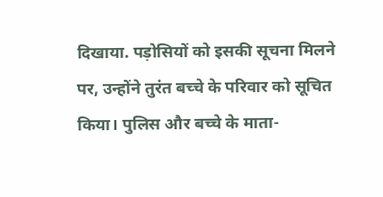दिखाया. पड़ोसियों को इसकी सूचना मिलने पर, उन्होंने तुरंत बच्चे के परिवार को सूचित किया। पुलिस और बच्चे के माता-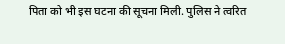पिता को भी इस घटना की सूचना मिली. पुलिस ने त्वरित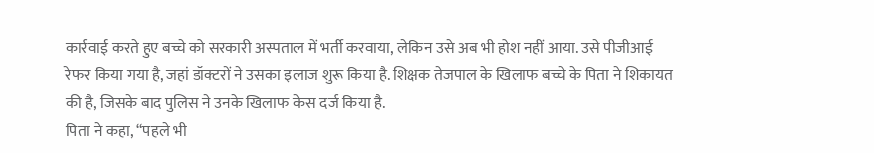कार्रवाई करते हुए बच्चे को सरकारी अस्पताल में भर्ती करवाया, लेकिन उसे अब भी होश नहीं आया. उसे पीजीआई रेफर किया गया है, जहां डॉक्टरों ने उसका इलाज शुरू किया है. शिक्षक तेजपाल के खिलाफ बच्चे के पिता ने शिकायत की है, जिसके बाद पुलिस ने उनके खिलाफ केस दर्ज किया है.
पिता ने कहा, “पहले भी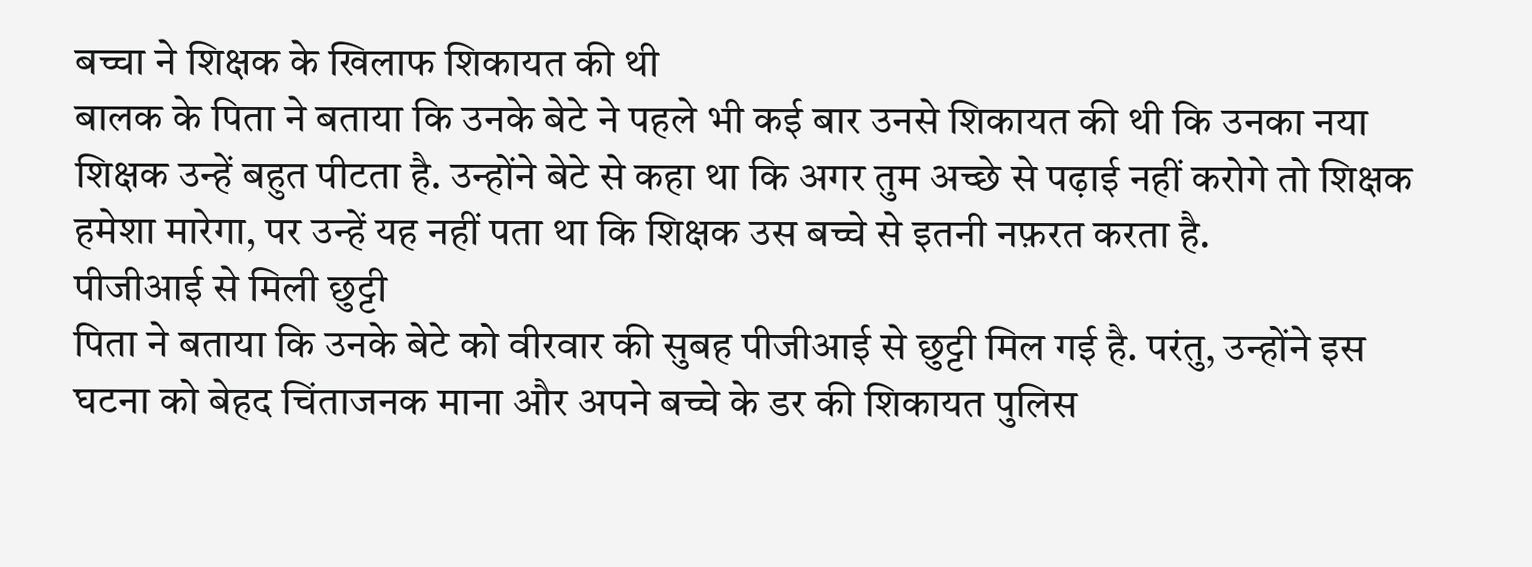बच्चा ने शिक्षक के खिलाफ शिकायत की थी
बालक के पिता ने बताया कि उनके बेटे ने पहले भी कई बार उनसे शिकायत की थी कि उनका नया शिक्षक उन्हें बहुत पीटता है. उन्होंने बेटे से कहा था कि अगर तुम अच्छे से पढ़ाई नहीं करोगे तो शिक्षक हमेशा मारेगा, पर उन्हें यह नहीं पता था कि शिक्षक उस बच्चे से इतनी नफ़रत करता है.
पीजीआई से मिली छुट्टी
पिता ने बताया कि उनके बेटे को वीरवार की सुबह पीजीआई से छुट्टी मिल गई है. परंतु, उन्होंने इस घटना को बेहद चिंताजनक माना और अपने बच्चे के डर की शिकायत पुलिस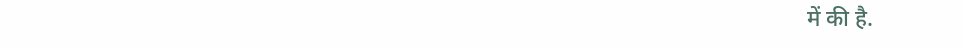में की है.